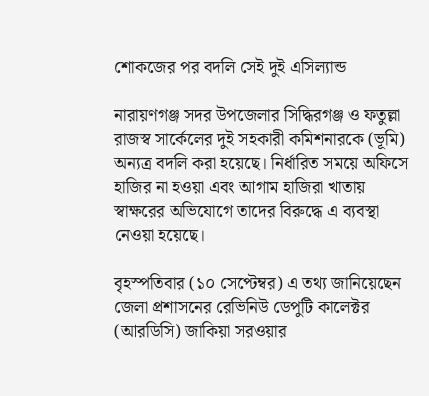শোকজের পর বদলি সেই দুই এসিল্যান্ড

নারায়ণগঞ্জ সদর উপজেলার সিদ্ধিরগঞ্জ ও ফতুল্লা রাজস্ব সার্কেলের দুই সহকারী কমিশনারকে (ভূমি) অন্যত্র বদলি করা হয়েছে। নির্ধারিত সময়ে অফিসে হাজির না হওয়া এবং আগাম হাজিরা খাতায় স্বাক্ষরের অভিযোগে তাদের বিরুদ্ধে এ ব্যবস্থা নেওয়া হয়েছে।

বৃহস্পতিবার (১০ সেপ্টেম্বর) এ তথ্য জানিয়েছেন জেলা প্রশাসনের রেভিনিউ ডেপুটি কালেক্টর (আরডিসি) জাকিয়া সরওয়ার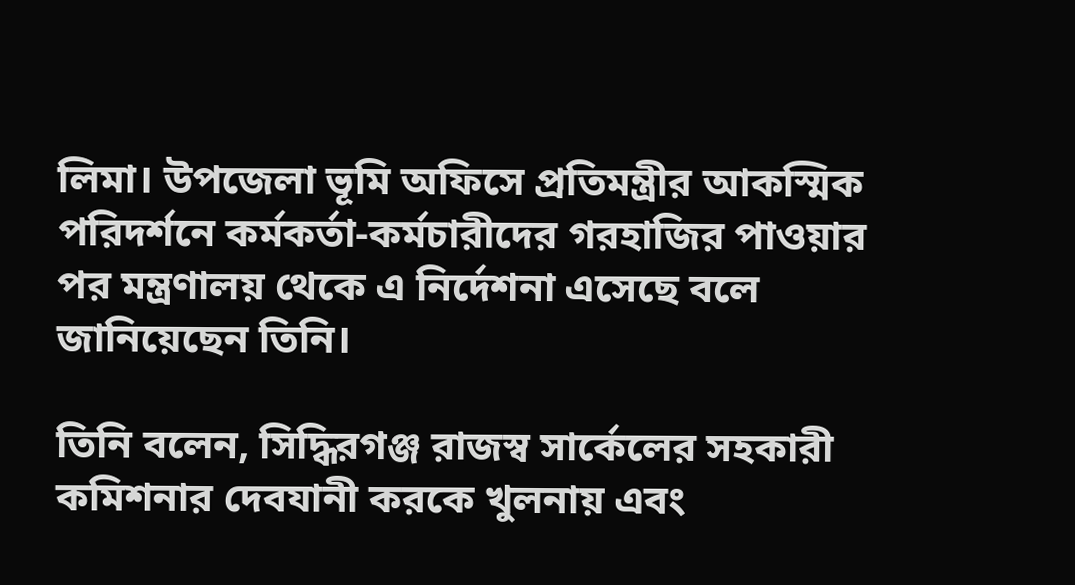লিমা। উপজেলা ভূমি অফিসে প্রতিমন্ত্রীর আকস্মিক পরিদর্শনে কর্মকর্তা-কর্মচারীদের গরহাজির পাওয়ার পর মন্ত্রণালয় থেকে এ নির্দেশনা এসেছে বলে জানিয়েছেন তিনি।

তিনি বলেন, সিদ্ধিরগঞ্জ রাজস্ব সার্কেলের সহকারী কমিশনার দেবযানী করকে খুলনায় এবং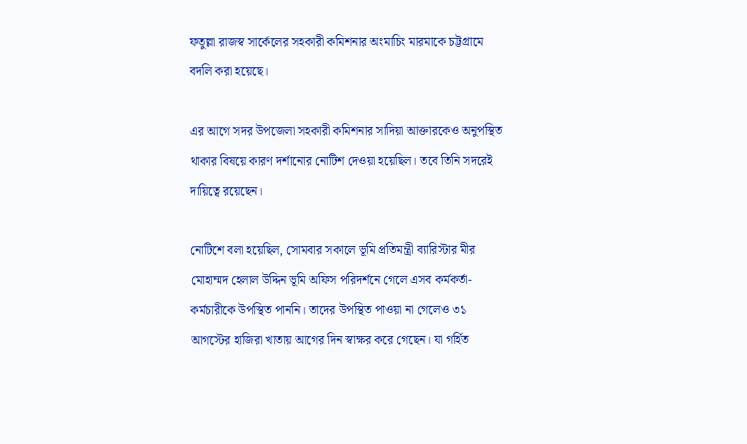ফতুল্লা রাজস্ব সার্কেলের সহকারী কমিশনার অংমাচিং মারমাকে চট্টগ্রামে বদলি করা হয়েছে।

এর আগে সদর উপজেলা সহকারী কমিশনার সাদিয়া আক্তারকেও অনুপস্থিত থাকার বিষয়ে কারণ দর্শানোর নোটিশ দেওয়া হয়েছিল। তবে তিনি সদরেই দায়িত্বে রয়েছেন।

নোটিশে বলা হয়েছিল, সোমবার সকালে ভূমি প্রতিমন্ত্রী ব্যারিস্টার মীর মোহাম্মদ হেলাল উদ্দিন ভূমি অফিস পরিদর্শনে গেলে এসব কর্মকর্তা-কর্মচারীকে উপস্থিত পাননি। তাদের উপস্থিত পাওয়া না গেলেও ৩১ আগস্টের হাজিরা খাতায় আগের দিন স্বাক্ষর করে গেছেন। যা গর্হিত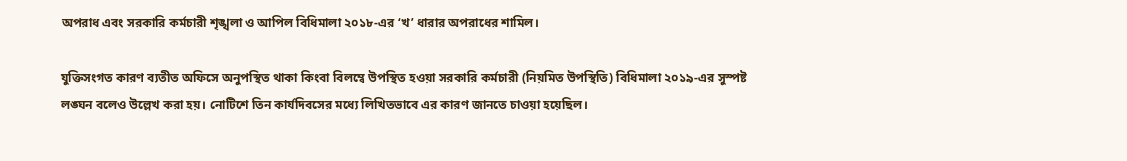অপরাধ এবং সরকারি কর্মচারী শৃঙ্খলা ও আপিল বিধিমালা ২০১৮-এর ‘খ’ ধারার অপরাধের শামিল।

যুক্তিসংগত কারণ ব্যতীত অফিসে অনুপস্থিত থাকা কিংবা বিলম্বে উপস্থিত হওয়া সরকারি কর্মচারী (নিয়মিত উপস্থিতি) বিধিমালা ২০১৯-এর সুস্পষ্ট লঙ্ঘন বলেও উল্লেখ করা হয়। নোটিশে তিন কার্যদিবসের মধ্যে লিখিতভাবে এর কারণ জানতে চাওয়া হয়েছিল।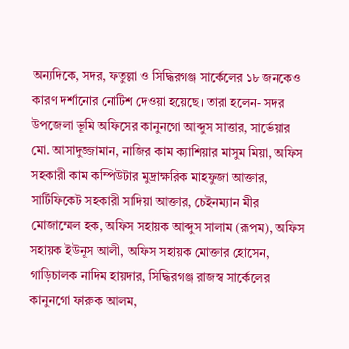অন্যদিকে, সদর, ফতুল্লা ও সিদ্ধিরগঞ্জ সার্কেলের ১৮ জনকেও কারণ দর্শানোর নোটিশ দেওয়া হয়েছে। তারা হলেন- সদর উপজেলা ভূমি অফিসের কানুনগো আব্দুস সাত্তার, সার্ভেয়ার মো. আসাদুজ্জামান, নাজির কাম ক্যাশিয়ার মাসুম মিয়া, অফিস সহকারী কাম কম্পিউটার মুদ্রাক্ষরিক মাহফুজা আক্তার, সার্টিফিকেট সহকারী সাদিয়া আক্তার, চেইনম্যান মীর মোজাম্মেল হক, অফিস সহায়ক আব্দুস সালাম (রূপম), অফিস সহায়ক ইউনূস আলী, অফিস সহায়ক মোক্তার হোসেন, গাড়িচালক নাদিম হায়দার, সিদ্ধিরগঞ্জ রাজস্ব সার্কেলের কানুনগো ফারুক আলম,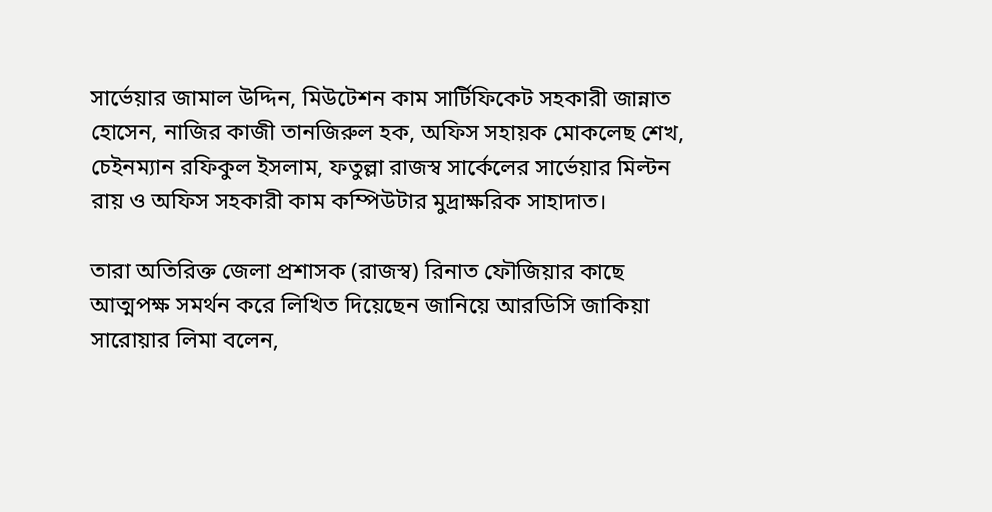সার্ভেয়ার জামাল উদ্দিন, মিউটেশন কাম সার্টিফিকেট সহকারী জান্নাত হোসেন, নাজির কাজী তানজিরুল হক, অফিস সহায়ক মোকলেছ শেখ, চেইনম্যান রফিকুল ইসলাম, ফতুল্লা রাজস্ব সার্কেলের সার্ভেয়ার মিল্টন রায় ও অফিস সহকারী কাম কম্পিউটার মুদ্রাক্ষরিক সাহাদাত।

তারা অতিরিক্ত জেলা প্রশাসক (রাজস্ব) রিনাত ফৌজিয়ার কাছে আত্মপক্ষ সমর্থন করে লিখিত দিয়েছেন জানিয়ে আরডিসি জাকিয়া সারোয়ার লিমা বলেন,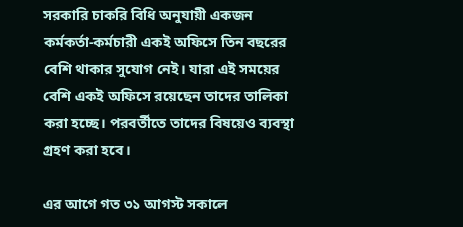সরকারি চাকরি বিধি অনুযায়ী একজন কর্মকর্তা-কর্মচারী একই অফিসে তিন বছরের বেশি থাকার সুযোগ নেই। যারা এই সময়ের বেশি একই অফিসে রয়েছেন তাদের তালিকা করা হচ্ছে। পরবর্তীতে তাদের বিষয়েও ব্যবস্থা গ্রহণ করা হবে।

এর আগে গত ৩১ আগস্ট সকালে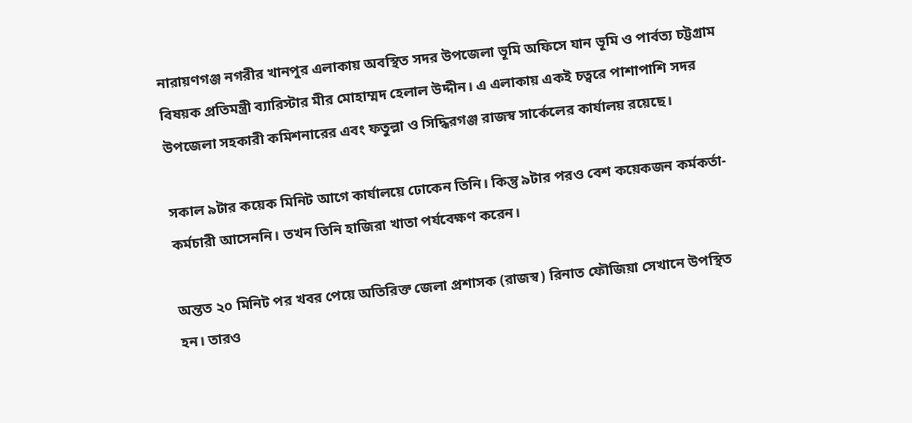নারায়ণগঞ্জ নগরীর খানপুর এলাকায় অবস্থিত সদর উপজেলা ভূমি অফিসে যান ভূমি ও পার্বত্য চট্টগ্রাম বিষয়ক প্রতিমন্ত্রী ব্যারিস্টার মীর মোহাম্মদ হেলাল উদ্দীন। এ এলাকায় একই চত্বরে পাশাপাশি সদর উপজেলা সহকারী কমিশনারের এবং ফতুল্লা ও সিদ্ধিরগঞ্জ রাজস্ব সার্কেলের কার্যালয় রয়েছে।

সকাল ৯টার কয়েক মিনিট আগে কার্যালয়ে ঢোকেন তিনি। কিন্তু ৯টার পরও বেশ কয়েকজন কর্মকর্তা-কর্মচারী আসেননি। তখন তিনি হাজিরা খাতা পর্যবেক্ষণ করেন।

অন্তত ২০ মিনিট পর খবর পেয়ে অতিরিক্ত জেলা প্রশাসক (রাজস্ব) রিনাত ফৌজিয়া সেখানে উপস্থিত হন। তারও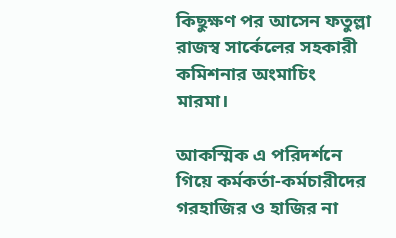কিছুক্ষণ পর আসেন ফতুল্লা রাজস্ব সার্কেলের সহকারী কমিশনার অংমাচিং মারমা।

আকস্মিক এ পরিদর্শনে গিয়ে কর্মকর্তা-কর্মচারীদের গরহাজির ও হাজির না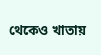থেকেও খাতায়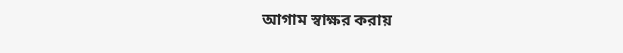আগাম স্বাক্ষর করায়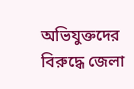অভিযুক্তদের বিরুদ্ধে জেলা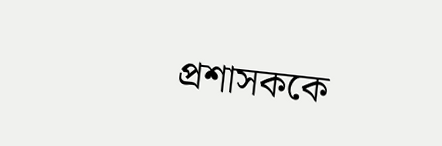প্রশাসককে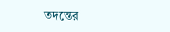তদন্তের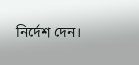নির্দেশ দেন।